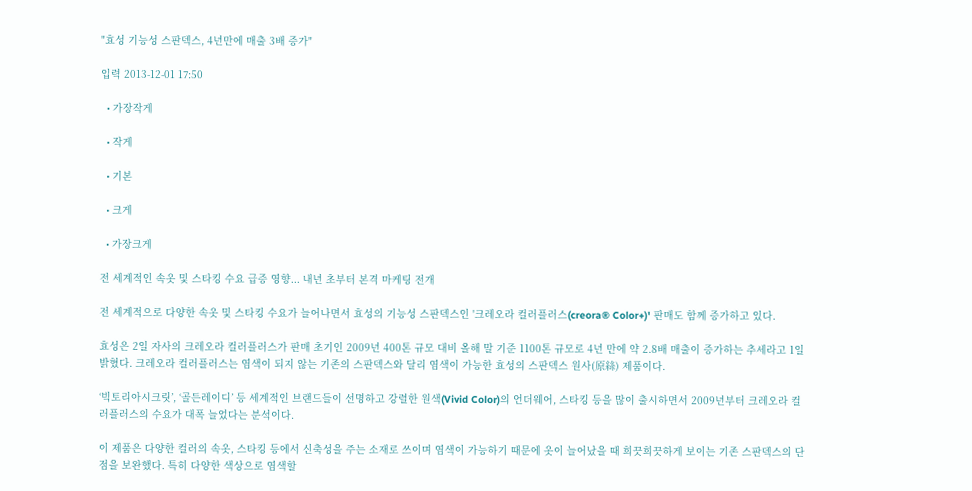"효성 기능성 스판덱스, 4년만에 매출 3배 증가"

입력 2013-12-01 17:50

  • 가장작게

  • 작게

  • 기본

  • 크게

  • 가장크게

전 세계적인 속옷 및 스타킹 수요 급증 영향... 내년 초부터 본격 마케팅 전개

전 세계적으로 다양한 속옷 및 스타킹 수요가 늘어나면서 효성의 기능성 스판덱스인 '크레오라 컬러플러스(creora® Color+)' 판매도 함께 증가하고 있다.

효성은 2일 자사의 크레오라 컬러플러스가 판매 초기인 2009년 400톤 규모 대비 올해 말 기준 1100톤 규모로 4년 만에 약 2.8배 매출이 증가하는 추세라고 1일 밝혔다. 크레오라 컬러플러스는 염색이 되지 않는 기존의 스판덱스와 달리 염색이 가능한 효성의 스판덱스 원사(原絲) 제품이다.

‘빅토리아시크릿’, ‘골든레이디’ 등 세계적인 브랜드들이 선명하고 강렬한 원색(Vivid Color)의 언더웨어, 스타킹 등을 많이 출시하면서 2009년부터 크레오라 컬러플러스의 수요가 대폭 늘었다는 분석이다.

이 제품은 다양한 컬러의 속옷, 스타킹 등에서 신축성을 주는 소재로 쓰이며 염색이 가능하기 때문에 옷이 늘어났을 때 희끗희끗하게 보이는 기존 스판덱스의 단점을 보완했다. 특히 다양한 색상으로 염색할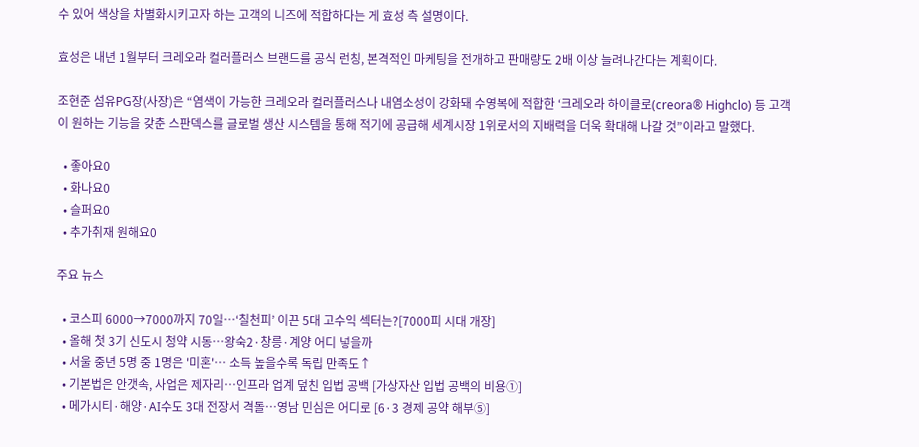수 있어 색상을 차별화시키고자 하는 고객의 니즈에 적합하다는 게 효성 측 설명이다.

효성은 내년 1월부터 크레오라 컬러플러스 브랜드를 공식 런칭, 본격적인 마케팅을 전개하고 판매량도 2배 이상 늘려나간다는 계획이다.

조현준 섬유PG장(사장)은 “염색이 가능한 크레오라 컬러플러스나 내염소성이 강화돼 수영복에 적합한 ‘크레오라 하이클로(creora® Highclo) 등 고객이 원하는 기능을 갖춘 스판덱스를 글로벌 생산 시스템을 통해 적기에 공급해 세계시장 1위로서의 지배력을 더욱 확대해 나갈 것”이라고 말했다.

  • 좋아요0
  • 화나요0
  • 슬퍼요0
  • 추가취재 원해요0

주요 뉴스

  • 코스피 6000→7000까지 70일⋯‘칠천피’ 이끈 5대 고수익 섹터는?[7000피 시대 개장]
  • 올해 첫 3기 신도시 청약 시동…왕숙2·창릉·계양 어디 넣을까
  • 서울 중년 5명 중 1명은 '미혼'… 소득 높을수록 독립 만족도↑
  • 기본법은 안갯속, 사업은 제자리…인프라 업계 덮친 입법 공백 [가상자산 입법 공백의 비용①]
  • 메가시티·해양·AI수도 3대 전장서 격돌…영남 민심은 어디로 [6·3 경제 공약 해부⑤]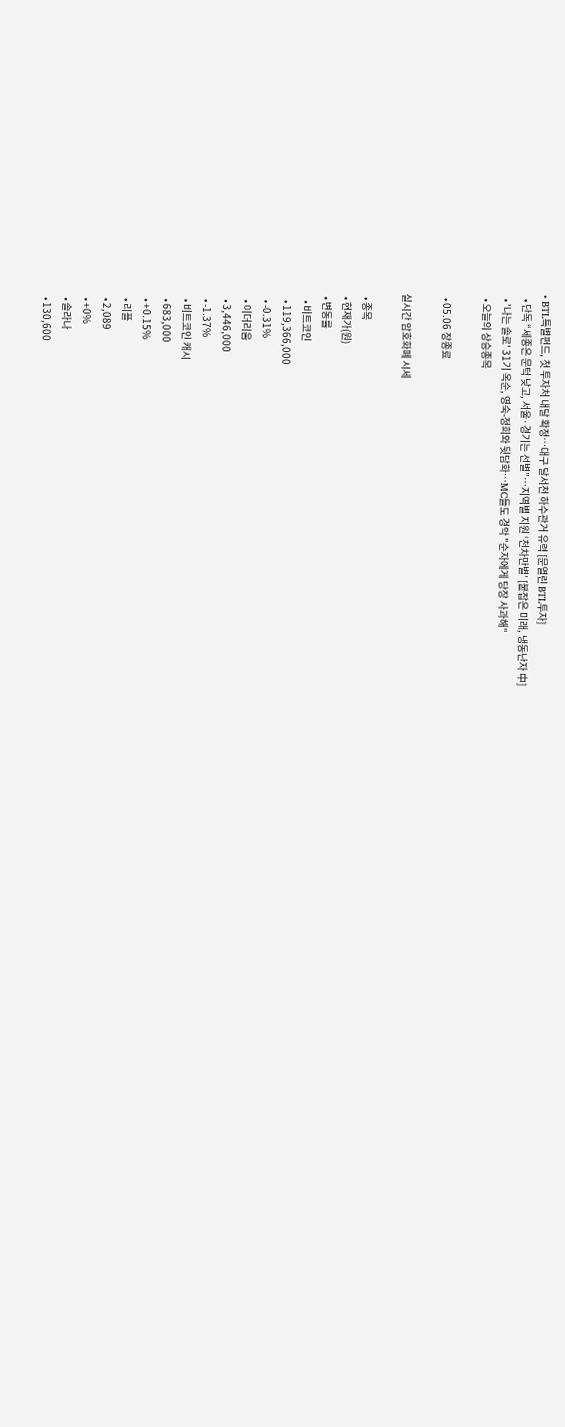• BTL특별펀드, 첫 투자처 내달 확정…대구 달서천 하수관거 유력 [문열린 BTL투자]
  • 단독 “세종은 문턱 낮고, 서울·경기는 선별”…지역별 지원 ‘천차만별’ [붙잡은 미래, 냉동난자 中]
  • '나는 솔로' 31기 옥순, 영숙-정희와 뒷담화⋯MC들도 경악 "순자에게 당장 사과해"
  • 오늘의 상승종목

  • 05.06 장종료

실시간 암호화폐 시세

  • 종목
  • 현재가(원)
  • 변동률
    • 비트코인
    • 119,366,000
    • -0.31%
    • 이더리움
    • 3,446,000
    • -1.37%
    • 비트코인 캐시
    • 683,000
    • +0.15%
    • 리플
    • 2,089
    • +0%
    • 솔라나
    • 130,600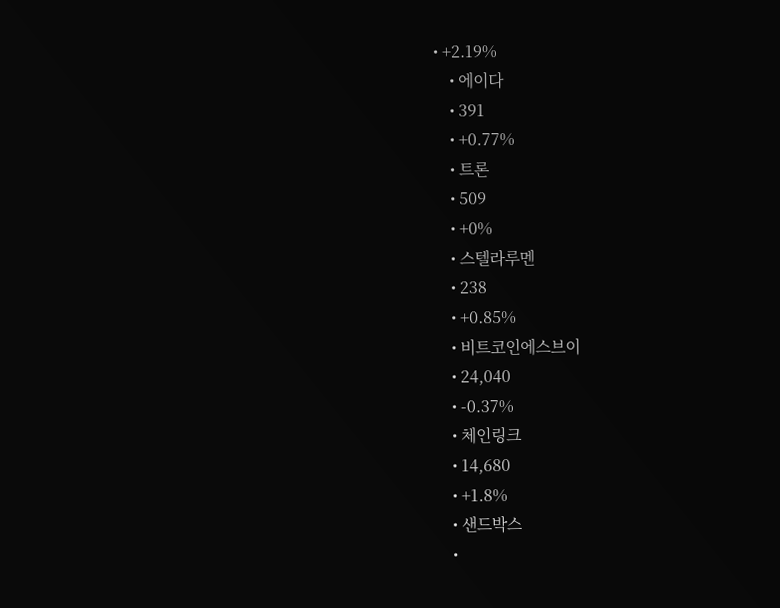• +2.19%
    • 에이다
    • 391
    • +0.77%
    • 트론
    • 509
    • +0%
    • 스텔라루멘
    • 238
    • +0.85%
    • 비트코인에스브이
    • 24,040
    • -0.37%
    • 체인링크
    • 14,680
    • +1.8%
    • 샌드박스
    •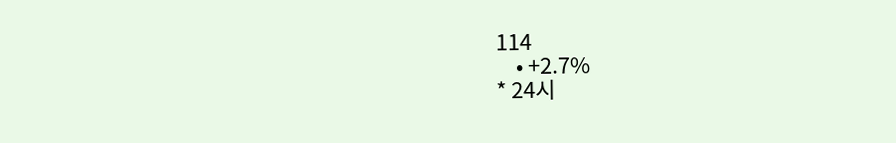114
    • +2.7%
* 24시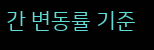간 변동률 기준